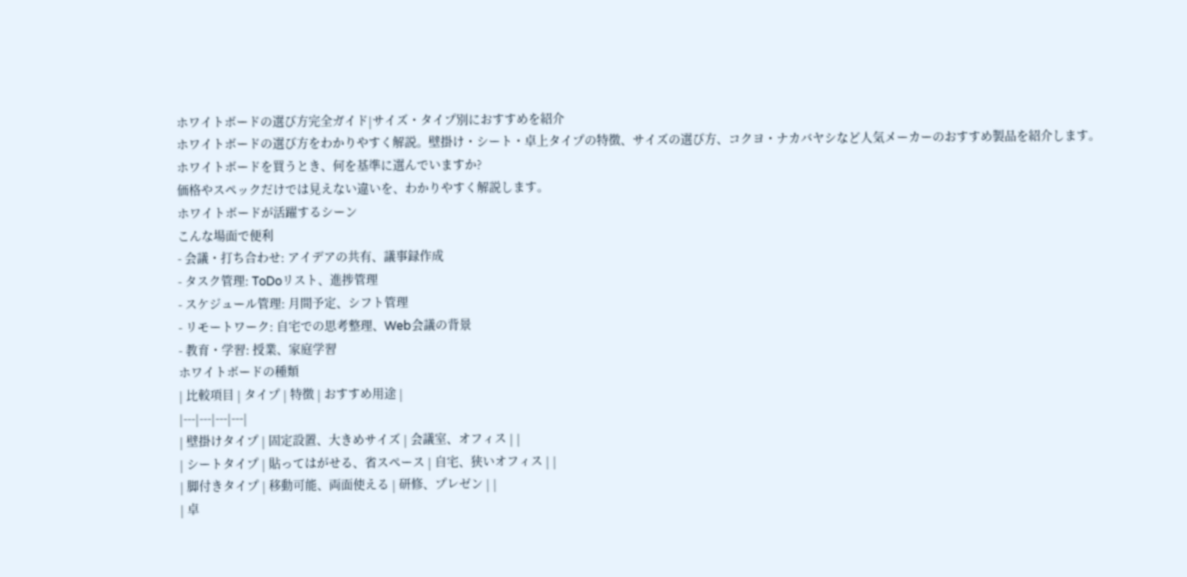ホワイトボードの選び方完全ガイド|サイズ・タイプ別におすすめを紹介
ホワイトボードの選び方をわかりやすく解説。壁掛け・シート・卓上タイプの特徴、サイズの選び方、コクヨ・ナカバヤシなど人気メーカーのおすすめ製品を紹介します。
ホワイトボードを買うとき、何を基準に選んでいますか?
価格やスペックだけでは見えない違いを、わかりやすく解説します。
ホワイトボードが活躍するシーン
こんな場面で便利
- 会議・打ち合わせ: アイデアの共有、議事録作成
- タスク管理: ToDoリスト、進捗管理
- スケジュール管理: 月間予定、シフト管理
- リモートワーク: 自宅での思考整理、Web会議の背景
- 教育・学習: 授業、家庭学習
ホワイトボードの種類
| 比較項目 | タイプ | 特徴 | おすすめ用途 |
|---|---|---|---|
| 壁掛けタイプ | 固定設置、大きめサイズ | 会議室、オフィス | |
| シートタイプ | 貼ってはがせる、省スペース | 自宅、狭いオフィス | |
| 脚付きタイプ | 移動可能、両面使える | 研修、プレゼン | |
| 卓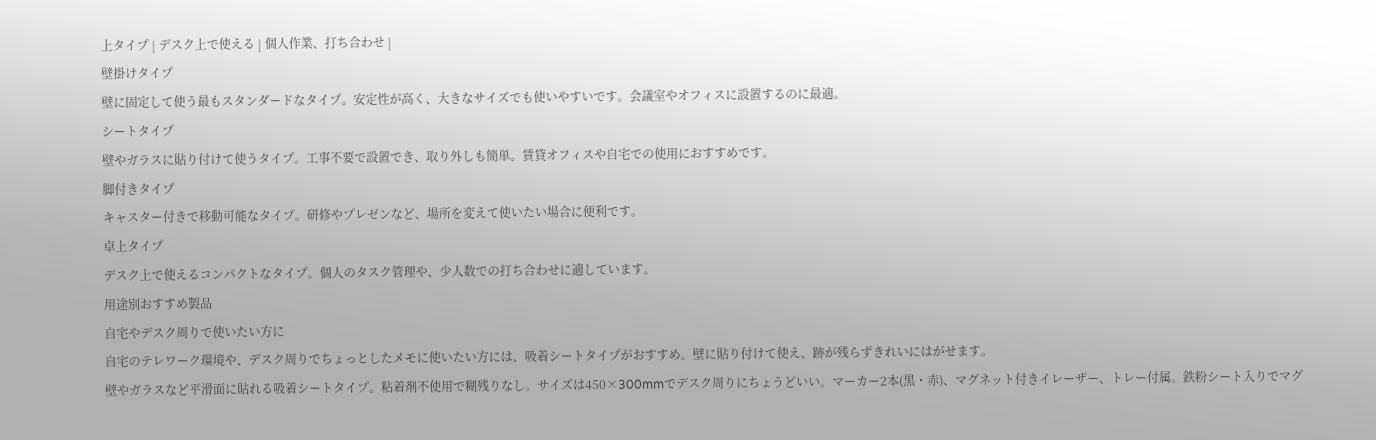上タイプ | デスク上で使える | 個人作業、打ち合わせ |
壁掛けタイプ
壁に固定して使う最もスタンダードなタイプ。安定性が高く、大きなサイズでも使いやすいです。会議室やオフィスに設置するのに最適。
シートタイプ
壁やガラスに貼り付けて使うタイプ。工事不要で設置でき、取り外しも簡単。賃貸オフィスや自宅での使用におすすめです。
脚付きタイプ
キャスター付きで移動可能なタイプ。研修やプレゼンなど、場所を変えて使いたい場合に便利です。
卓上タイプ
デスク上で使えるコンパクトなタイプ。個人のタスク管理や、少人数での打ち合わせに適しています。
用途別おすすめ製品
自宅やデスク周りで使いたい方に
自宅のテレワーク環境や、デスク周りでちょっとしたメモに使いたい方には、吸着シートタイプがおすすめ。壁に貼り付けて使え、跡が残らずきれいにはがせます。
壁やガラスなど平滑面に貼れる吸着シートタイプ。粘着剤不使用で糊残りなし。サイズは450×300mmでデスク周りにちょうどいい。マーカー2本(黒・赤)、マグネット付きイレーザー、トレー付属。鉄粉シート入りでマグ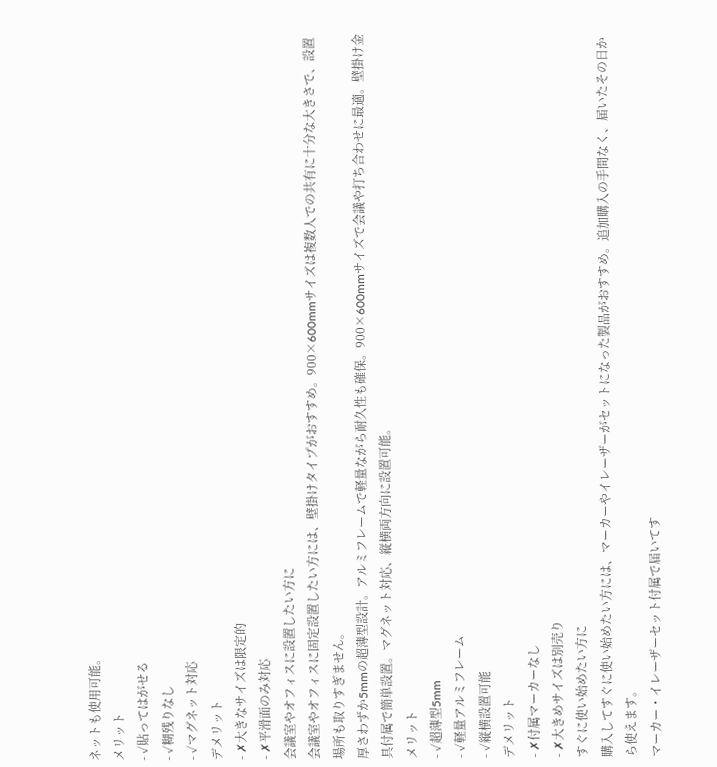ネットも使用可能。
メリット
- ✓貼ってはがせる
- ✓糊残りなし
- ✓マグネット対応
デメリット
- ✗大きなサイズは限定的
- ✗平滑面のみ対応
会議室やオフィスに設置したい方に
会議室やオフィスに固定設置したい方には、壁掛けタイプがおすすめ。900×600mmサイズは複数人での共有に十分な大きさで、設置場所も取りすぎません。
厚さわずか5mmの超薄型設計。アルミフレームで軽量ながら耐久性も確保。900×600mmサイズで会議や打ち合わせに最適。壁掛け金具付属で簡単設置。マグネット対応、縦横両方向に設置可能。
メリット
- ✓超薄型5mm
- ✓軽量アルミフレーム
- ✓縦横設置可能
デメリット
- ✗付属マーカーなし
- ✗大きめサイズは別売り
すぐに使い始めたい方に
購入してすぐに使い始めたい方には、マーカーやイレーザーがセットになった製品がおすすめ。追加購入の手間なく、届いたその日から使えます。
マーカー・イレーザーセット付属で届いてす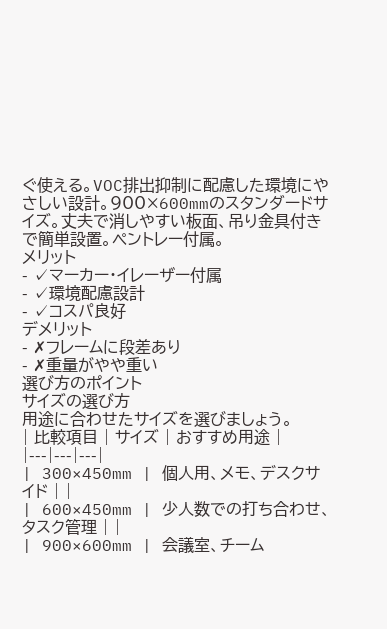ぐ使える。VOC排出抑制に配慮した環境にやさしい設計。900×600mmのスタンダードサイズ。丈夫で消しやすい板面、吊り金具付きで簡単設置。ペントレー付属。
メリット
- ✓マーカー・イレーザー付属
- ✓環境配慮設計
- ✓コスパ良好
デメリット
- ✗フレームに段差あり
- ✗重量がやや重い
選び方のポイント
サイズの選び方
用途に合わせたサイズを選びましょう。
| 比較項目 | サイズ | おすすめ用途 |
|---|---|---|
| 300×450mm | 個人用、メモ、デスクサイド | |
| 600×450mm | 少人数での打ち合わせ、タスク管理 | |
| 900×600mm | 会議室、チーム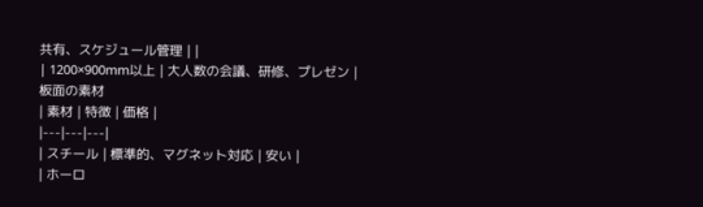共有、スケジュール管理 | |
| 1200×900mm以上 | 大人数の会議、研修、プレゼン |
板面の素材
| 素材 | 特徴 | 価格 |
|---|---|---|
| スチール | 標準的、マグネット対応 | 安い |
| ホーロ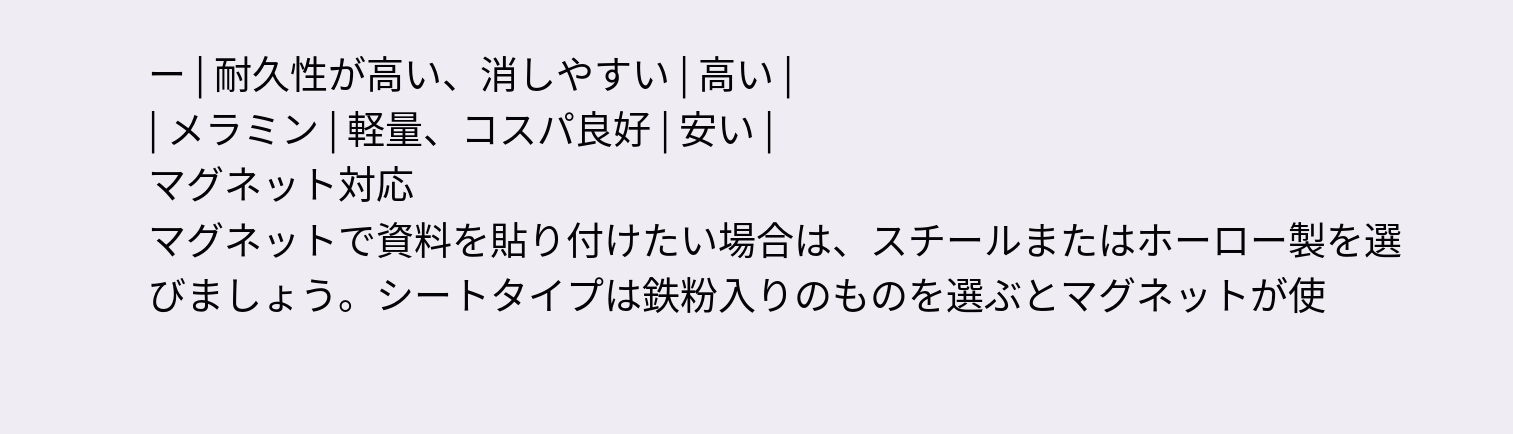ー | 耐久性が高い、消しやすい | 高い |
| メラミン | 軽量、コスパ良好 | 安い |
マグネット対応
マグネットで資料を貼り付けたい場合は、スチールまたはホーロー製を選びましょう。シートタイプは鉄粉入りのものを選ぶとマグネットが使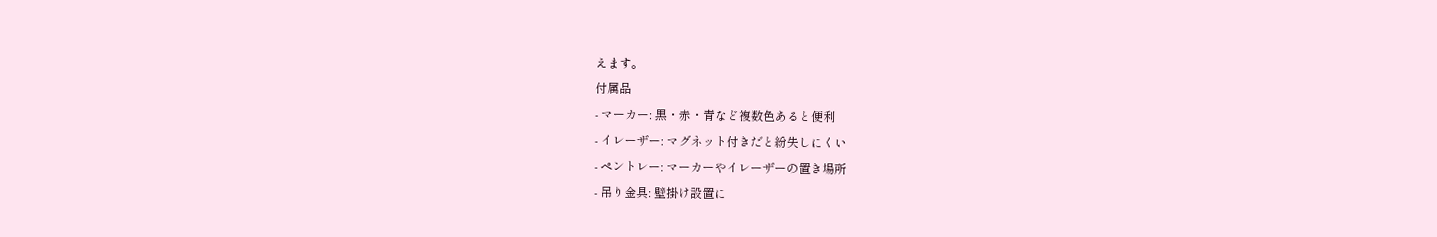えます。
付属品
- マーカー: 黒・赤・青など複数色あると便利
- イレーザー: マグネット付きだと紛失しにくい
- ペントレー: マーカーやイレーザーの置き場所
- 吊り金具: 壁掛け設置に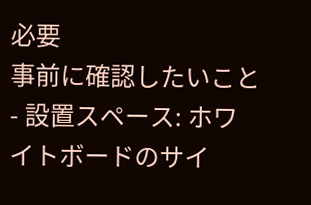必要
事前に確認したいこと
- 設置スペース: ホワイトボードのサイ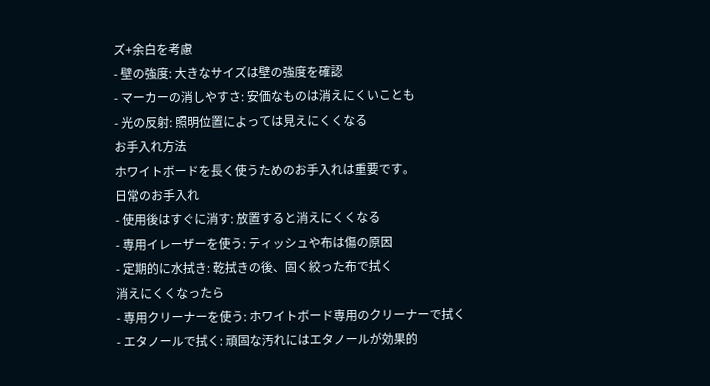ズ+余白を考慮
- 壁の強度: 大きなサイズは壁の強度を確認
- マーカーの消しやすさ: 安価なものは消えにくいことも
- 光の反射: 照明位置によっては見えにくくなる
お手入れ方法
ホワイトボードを長く使うためのお手入れは重要です。
日常のお手入れ
- 使用後はすぐに消す: 放置すると消えにくくなる
- 専用イレーザーを使う: ティッシュや布は傷の原因
- 定期的に水拭き: 乾拭きの後、固く絞った布で拭く
消えにくくなったら
- 専用クリーナーを使う: ホワイトボード専用のクリーナーで拭く
- エタノールで拭く: 頑固な汚れにはエタノールが効果的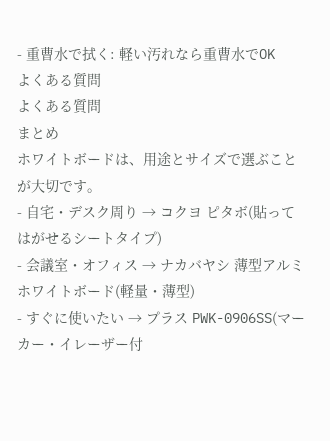- 重曹水で拭く: 軽い汚れなら重曹水でOK
よくある質問
よくある質問
まとめ
ホワイトボードは、用途とサイズで選ぶことが大切です。
- 自宅・デスク周り → コクヨ ピタボ(貼ってはがせるシートタイプ)
- 会議室・オフィス → ナカバヤシ 薄型アルミホワイトボード(軽量・薄型)
- すぐに使いたい → プラス PWK-0906SS(マーカー・イレーザー付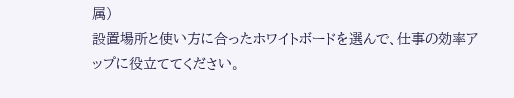属)
設置場所と使い方に合ったホワイトボードを選んで、仕事の効率アップに役立ててください。